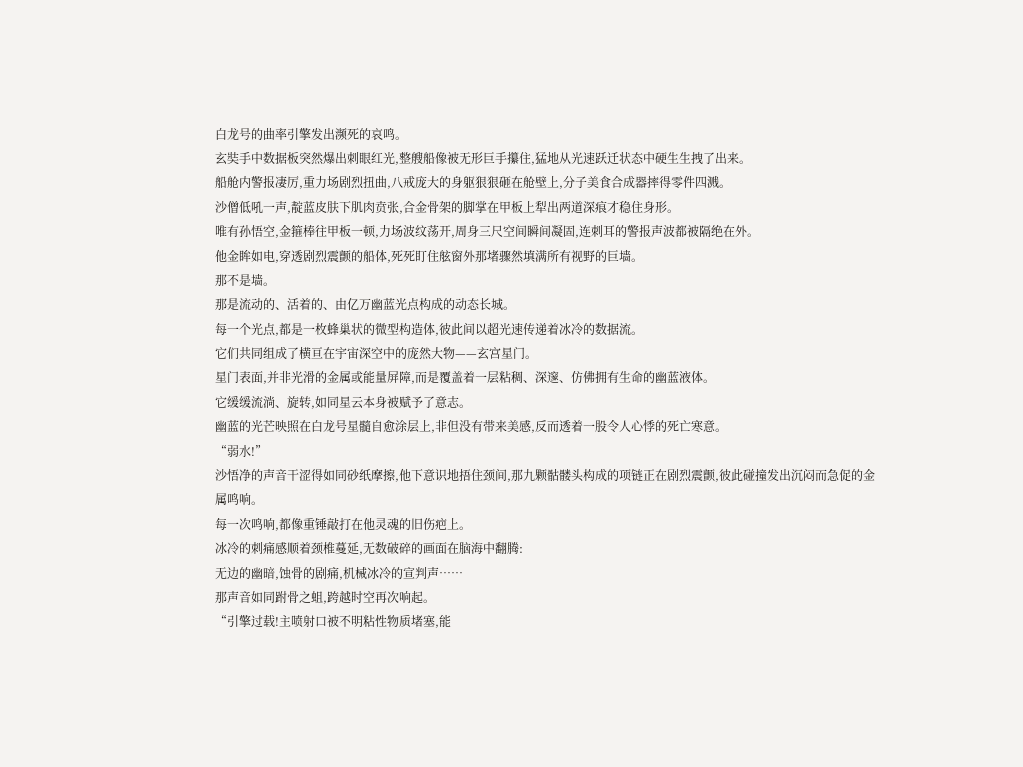白龙号的曲率引擎发出濒死的哀鸣。
玄奘手中数据板突然爆出刺眼红光,整艘船像被无形巨手攥住,猛地从光速跃迁状态中硬生生拽了出来。
船舱内警报凄厉,重力场剧烈扭曲,八戒庞大的身躯狠狠砸在舱壁上,分子美食合成器摔得零件四溅。
沙僧低吼一声,靛蓝皮肤下肌肉贲张,合金骨架的脚掌在甲板上犁出两道深痕才稳住身形。
唯有孙悟空,金箍棒往甲板一顿,力场波纹荡开,周身三尺空间瞬间凝固,连刺耳的警报声波都被隔绝在外。
他金眸如电,穿透剧烈震颤的船体,死死盯住舷窗外那堵骤然填满所有视野的巨墙。
那不是墙。
那是流动的、活着的、由亿万幽蓝光点构成的动态长城。
每一个光点,都是一枚蜂巢状的微型构造体,彼此间以超光速传递着冰冷的数据流。
它们共同组成了横亘在宇宙深空中的庞然大物——玄宫星门。
星门表面,并非光滑的金属或能量屏障,而是覆盖着一层粘稠、深邃、仿佛拥有生命的幽蓝液体。
它缓缓流淌、旋转,如同星云本身被赋予了意志。
幽蓝的光芒映照在白龙号星髓自愈涂层上,非但没有带来美感,反而透着一股令人心悸的死亡寒意。
“弱水!”
沙悟净的声音干涩得如同砂纸摩擦,他下意识地捂住颈间,那九颗骷髅头构成的项链正在剧烈震颤,彼此碰撞发出沉闷而急促的金属鸣响。
每一次鸣响,都像重锤敲打在他灵魂的旧伤疤上。
冰冷的刺痛感顺着颈椎蔓延,无数破碎的画面在脑海中翻腾:
无边的幽暗,蚀骨的剧痛,机械冰冷的宣判声……
那声音如同跗骨之蛆,跨越时空再次响起。
“引擎过载!主喷射口被不明粘性物质堵塞,能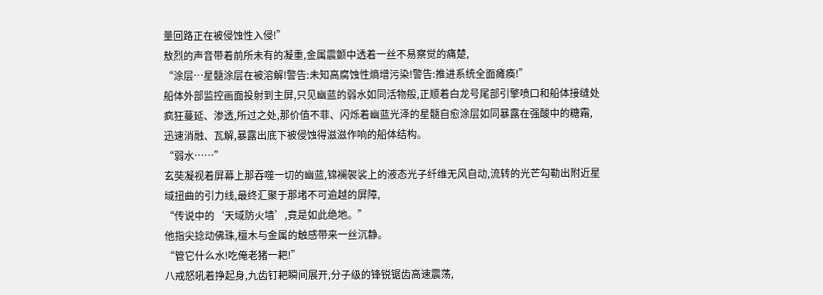量回路正在被侵蚀性入侵!”
敖烈的声音带着前所未有的凝重,金属震颤中透着一丝不易察觉的痛楚,
“涂层…星髓涂层在被溶解!警告:未知高腐蚀性熵增污染!警告:推进系统全面瘫痪!”
船体外部监控画面投射到主屏,只见幽蓝的弱水如同活物般,正顺着白龙号尾部引擎喷口和船体接缝处疯狂蔓延、渗透,所过之处,那价值不菲、闪烁着幽蓝光泽的星髓自愈涂层如同暴露在强酸中的糖霜,迅速消融、瓦解,暴露出底下被侵蚀得滋滋作响的船体结构。
“弱水……”
玄奘凝视着屏幕上那吞噬一切的幽蓝,锦襕袈裟上的液态光子纤维无风自动,流转的光芒勾勒出附近星域扭曲的引力线,最终汇聚于那堵不可逾越的屏障,
“传说中的‘天域防火墙’,竟是如此绝地。”
他指尖捻动佛珠,檀木与金属的触感带来一丝沉静。
“管它什么水!吃俺老猪一耙!”
八戒怒吼着挣起身,九齿钉耙瞬间展开,分子级的锋锐锯齿高速震荡,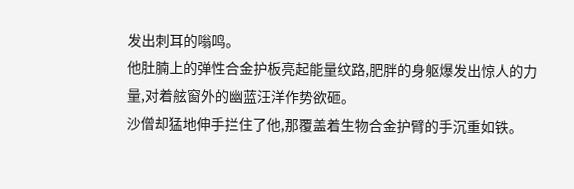发出刺耳的嗡鸣。
他肚腩上的弹性合金护板亮起能量纹路,肥胖的身躯爆发出惊人的力量,对着舷窗外的幽蓝汪洋作势欲砸。
沙僧却猛地伸手拦住了他,那覆盖着生物合金护臂的手沉重如铁。